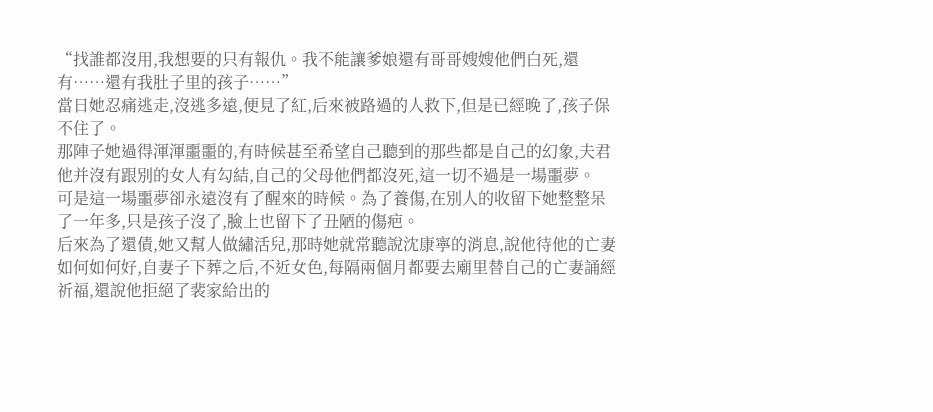“找誰都沒用,我想要的只有報仇。我不能讓爹娘還有哥哥嫂嫂他們白死,還有……還有我肚子里的孩子……”
當日她忍痛逃走,沒逃多遠,便見了紅,后來被路過的人救下,但是已經晚了,孩子保不住了。
那陣子她過得渾渾噩噩的,有時候甚至希望自己聽到的那些都是自己的幻象,夫君他并沒有跟別的女人有勾結,自己的父母他們都沒死,這一切不過是一場噩夢。
可是這一場噩夢卻永遠沒有了醒來的時候。為了養傷,在別人的收留下她整整呆了一年多,只是孩子沒了,臉上也留下了丑陋的傷疤。
后來為了還債,她又幫人做繡活兒,那時她就常聽說沈康寧的消息,說他待他的亡妻如何如何好,自妻子下葬之后,不近女色,每隔兩個月都要去廟里替自己的亡妻誦經祈福,還說他拒絕了裴家給出的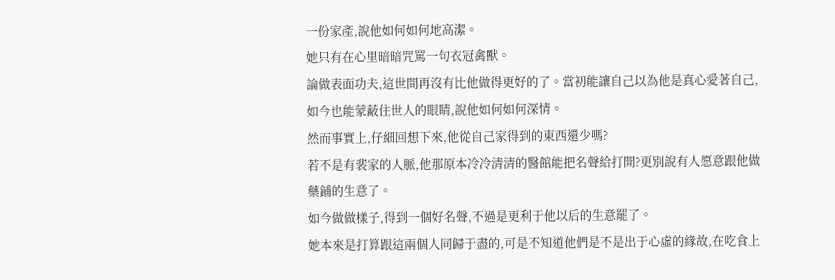一份家產,說他如何如何地高潔。
她只有在心里暗暗咒罵一句衣冠禽獸。
論做表面功夫,這世間再沒有比他做得更好的了。當初能讓自己以為他是真心愛著自己,如今也能蒙蔽住世人的眼睛,說他如何如何深情。
然而事實上,仔細回想下來,他從自己家得到的東西還少嗎?
若不是有裴家的人脈,他那原本冷冷清清的醫館能把名聲給打開?更別說有人愿意跟他做藥鋪的生意了。
如今做做樣子,得到一個好名聲,不過是更利于他以后的生意罷了。
她本來是打算跟這兩個人同歸于盡的,可是不知道他們是不是出于心虛的緣故,在吃食上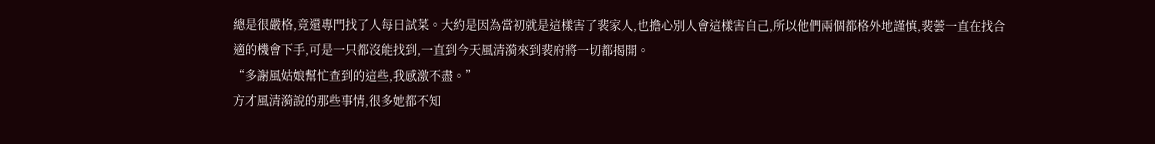總是很嚴格,竟還專門找了人每日試菜。大約是因為當初就是這樣害了裴家人,也擔心別人會這樣害自己,所以他們兩個都格外地謹慎,裴蕓一直在找合適的機會下手,可是一只都沒能找到,一直到今天風清漪來到裴府將一切都揭開。
“多謝風姑娘幫忙查到的這些,我感激不盡。”
方才風清漪說的那些事情,很多她都不知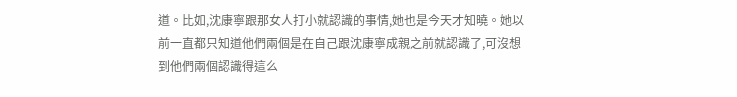道。比如,沈康寧跟那女人打小就認識的事情,她也是今天才知曉。她以前一直都只知道他們兩個是在自己跟沈康寧成親之前就認識了,可沒想到他們兩個認識得這么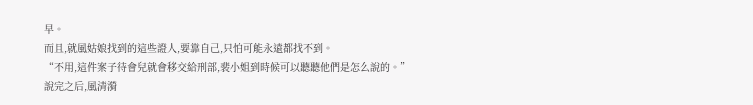早。
而且,就風姑娘找到的這些證人,要靠自己,只怕可能永遠都找不到。
“不用,這件案子待會兒就會移交給刑部,裴小姐到時候可以聽聽他們是怎么說的。”
說完之后,風清漪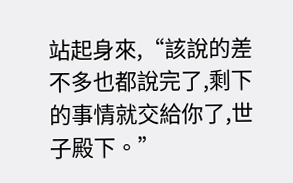站起身來,“該說的差不多也都說完了,剩下的事情就交給你了,世子殿下。”